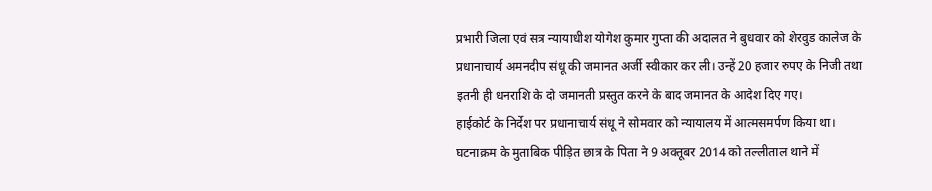प्रभारी जिला एवं सत्र न्यायाधीश योगेश कुमार गुप्ता की अदालत ने बुधवार को शेरवुड कालेज के प्रधानाचार्य अमनदीप संधू की जमानत अर्जी स्वीकार कर ली। उन्हें 20 हजार रुपए के निजी तथा इतनी ही धनराशि के दो जमानती प्रस्तुत करने के बाद जमानत के आदेश दिए गए।
हाईकोर्ट के निर्देश पर प्रधानाचार्य संधू ने सोमवार को न्यायालय में आत्मसमर्पण किया था। घटनाक्रम के मुताबिक पीड़ित छात्र के पिता ने 9 अक्तूबर 2014 को तल्लीताल थाने में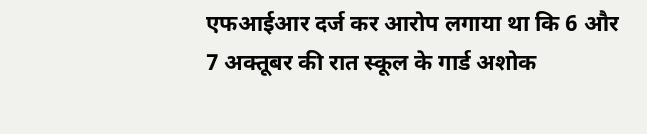एफआईआर दर्ज कर आरोप लगाया था कि 6 और 7 अक्तूबर की रात स्कूल के गार्ड अशोक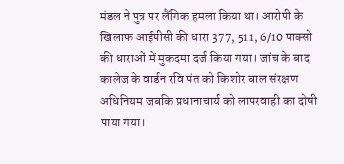मंडल ने पुत्र पर लैंगिक हमला किया था। आरोपी के खिलाफ आईपीसी की धारा 377, 511, 6/10 पाक्सो की धाराओं में मुकदमा दर्ज किया गया। जांच के बाद कालेज के वार्डन रवि पंत को किशोर बाल संरक्षण अधिनियम जबकि प्रधानाचार्य को लापरवाही का दोषी पाया गया।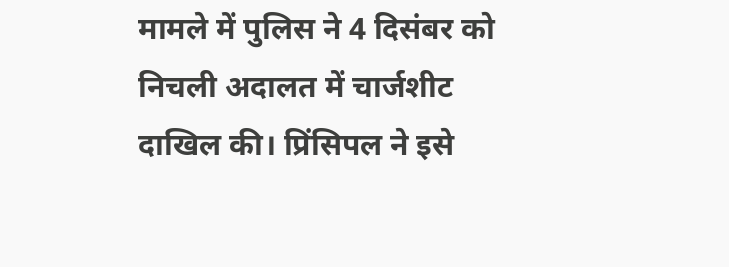मामले में पुलिस ने 4 दिसंबर को निचली अदालत में चार्जशीट दाखिल की। प्रिंसिपल ने इसे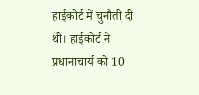हाईकोर्ट में चुनौती दी थी। हाईकोर्ट ने प्रधानाचार्य को 10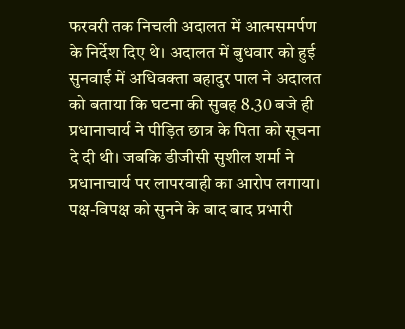फरवरी तक निचली अदालत में आत्मसमर्पण के निर्देश दिए थे। अदालत में बुधवार को हुई सुनवाई में अधिवक्ता बहादुर पाल ने अदालत को बताया कि घटना की सुबह 8.30 बजे ही प्रधानाचार्य ने पीड़ित छात्र के पिता को सूचना दे दी थी। जबकि डीजीसी सुशील शर्मा ने प्रधानाचार्य पर लापरवाही का आरोप लगाया। पक्ष-विपक्ष को सुनने के बाद बाद प्रभारी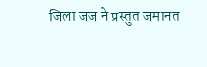जिला जज ने प्रस्तुत जमानत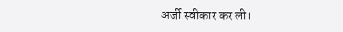अर्जी स्वीकार कर ली।